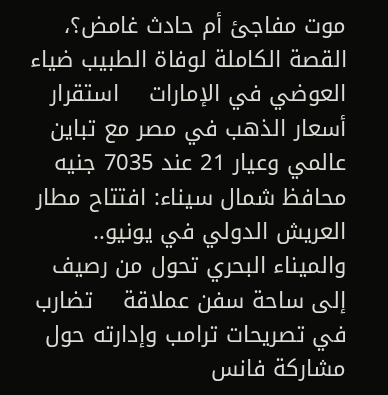موت مفاجئ أم حادث غامض؟، القصة الكاملة لوفاة الطبيب ضياء العوضي في الإمارات    استقرار أسعار الذهب في مصر مع تباين عالمي وعيار 21 عند 7035 جنيه    محافظ شمال سيناء: افتتاح مطار العريش الدولي في يونيو.. والميناء البحري تحول من رصيف إلى ساحة سفن عملاقة    تضارب في تصريحات ترامب وإدارته حول مشاركة فانس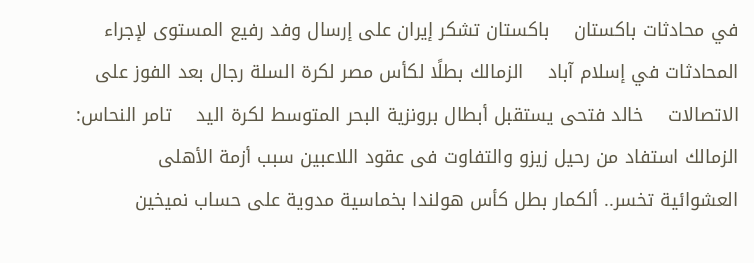في محادثات باكستان    باكستان تشكر إيران على إرسال وفد رفيع المستوى لإجراء المحادثات في إسلام آباد    الزمالك بطلًا لكأس مصر لكرة السلة رجال بعد الفوز على الاتصالات    خالد فتحى يستقبل أبطال برونزية البحر المتوسط لكرة اليد    تامر النحاس: الزمالك استفاد من رحيل زيزو والتفاوت فى عقود اللاعبين سبب أزمة الأهلى    العشوائية تخسر.. ألكمار بطل كأس هولندا بخماسية مدوية على حساب نميخين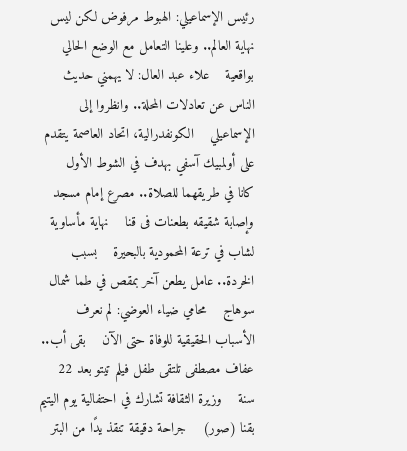رئيس الإسماعيلي: الهبوط مرفوض لكن ليس نهاية العالم.. وعلينا التعامل مع الوضع الحالي بواقعية    علاء عبد العال: لا يهمني حديث الناس عن تعادلات المحلة.. وانظروا إلى الإسماعيلي    الكونفدرالية، اتحاد العاصمة يتقدم على أولمبيك آسفي بهدف في الشوط الأول    كانا في طريقهما للصلاة.. مصرع إمام مسجد وإصابة شقيقه بطعنات فى قنا    نهاية مأساوية لشاب في ترعة المحمودية بالبحيرة    بسبب الخردة.. عامل يطعن آخر بمقص في طما شمال سوهاج    محامي ضياء العوضي: لم نعرف الأسباب الحقيقية للوفاة حتى الآن    بقى أب.. عفاف مصطفى تلتقى طفل فيلم تيتو بعد 22 سنة    وزيرة الثقافة تشارك في احتفالية يوم اليتيم بقنا (صور)    جراحة دقيقة تنقذ يدًا من البتر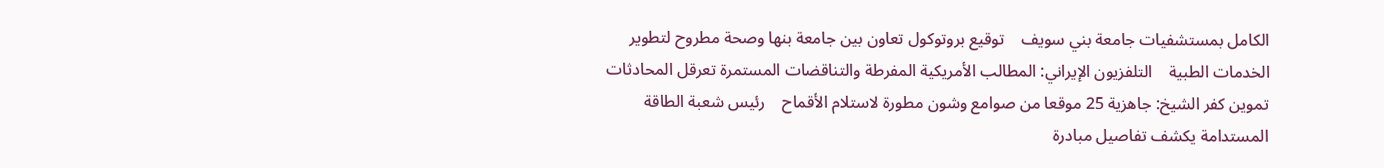الكامل بمستشفيات جامعة بني سويف    توقيع بروتوكول تعاون بين جامعة بنها وصحة مطروح لتطوير الخدمات الطبية    التلفزيون الإيراني: المطالب الأمريكية المفرطة والتناقضات المستمرة تعرقل المحادثات    تموين كفر الشيخ: جاهزية 25 موقعا من صوامع وشون مطورة لاستلام الأقماح    رئيس شعبة الطاقة المستدامة يكشف تفاصيل مبادرة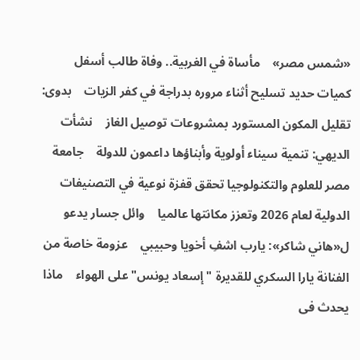«شمس مصر»    مأساة في الغربية.. وفاة طالب أسفل كميات حديد تسليح أثناء مروره بدراجة في كفر الزيات    بدوى: تقليل المكون المستورد بمشروعات توصيل الغاز    نشأت الديهي: تنمية سيناء أولوية وأبناؤها داعمون للدولة    جامعة مصر للعلوم والتكنولوجيا تحقق قفزة نوعية في التصنيفات الدولية لعام 2026 وتعزز مكانتها عالميا    وائل جسار يدعو ل«هاني شاكر»: يارب اشفِ أخويا وحبيبي    عزومة خاصة من الفنانة يارا السكري للقديرة "إسعاد يونس" على الهواء    ماذا يحدث فى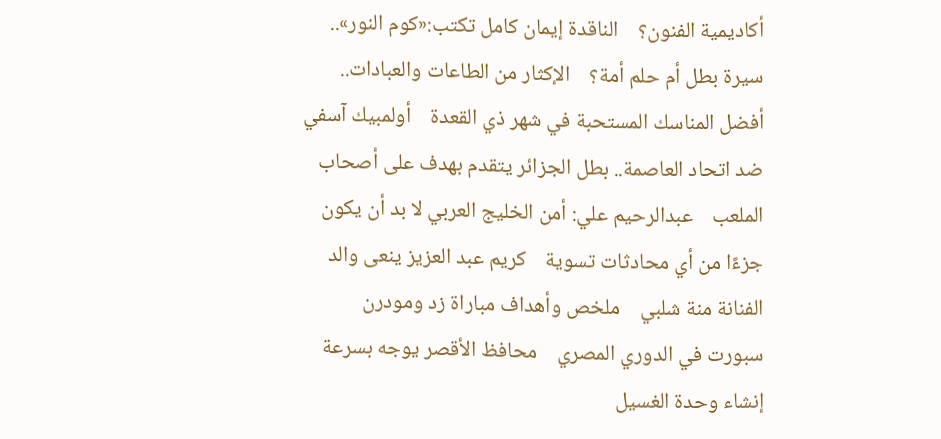أكاديمية الفنون؟    الناقدة إيمان كامل تكتب:«كوم النور».. سيرة بطل أم حلم أمة؟    الإكثار من الطاعات والعبادات.. أفضل المناسك المستحبة في شهر ذي القعدة    أولمبيك آسفي ضد اتحاد العاصمة.. بطل الجزائر يتقدم بهدف على أصحاب الملعب    عبدالرحيم علي: أمن الخليج العربي لا بد أن يكون جزءًا من أي محادثات تسوية    كريم عبد العزيز ينعى والد الفنانة منة شلبي    ملخص وأهداف مباراة زد ومودرن سبورت في الدوري المصري    محافظ الأقصر يوجه بسرعة إنشاء وحدة الغسيل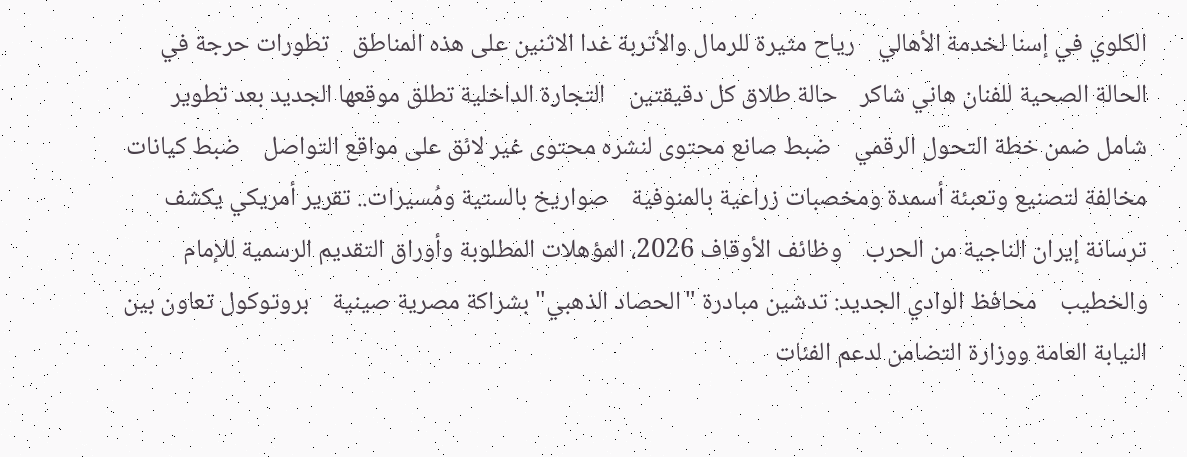الكلوي في إسنا لخدمة الأهالي    رياح مثيرة للرمال والأتربة غدا الاثنين على هذه المناطق    تطورات حرجة في الحالة الصحية للفنان هاني شاكر    حالة طلاق كل دقيقتين    التجارة الداخلية تطلق موقعها الجديد بعد تطوير شامل ضمن خطة التحول الرقمي    ضبط صانع محتوى لنشره محتوى غير لائق على مواقع التواصل    ضبط كيانات مخالفة لتصنيع وتعبئة أسمدة ومخصبات زراعية بالمنوفية    صواريخ بالستية ومُسيرات.. تقرير أمريكي يكشف ترسانة إيران الناجية من الحرب    وظائف الأوقاف 2026، المؤهلات المطلوبة وأوراق التقديم الرسمية للإمام والخطيب    محافظ الوادي الجديد: تدشين مبادرة "الحصاد الذهبي" بشراكة مصرية صينية    بروتوكول تعاون بين النيابة العامة ووزارة التضامن لدعم الفئات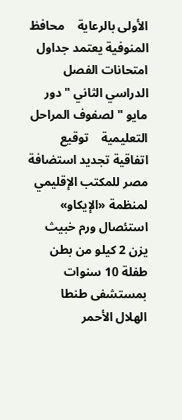الأولى بالرعاية    محافظ المنوفية يعتمد جداول امتحانات الفصل الدراسي الثاني " دور مايو " لصفوف المراحل التعليمية    توقيع اتفاقية تجديد استضافة مصر للمكتب الإقليمي لمنظمة «الإيكاو»    استئصال ورم خبيث يزن 2 كيلو من بطن طفلة 10 سنوات بمستشفى طنطا    الهلال الأحمر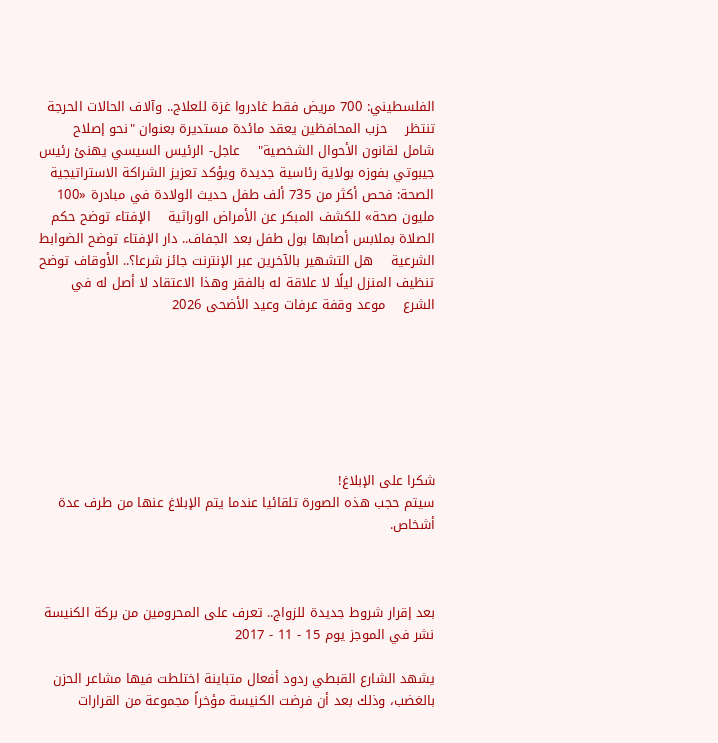الفلسطيني: 700 مريض فقط غادروا غزة للعلاج.. وآلاف الحالات الحرجة تنتظر    حزب المحافظين يعقد مائدة مستديرة بعنوان "نحو إصلاح شامل لقانون الأحوال الشخصية"    عاجل- الرئيس السيسي يهنئ رئيس جيبوتي بفوزه بولاية رئاسية جديدة ويؤكد تعزيز الشراكة الاستراتيجية    الصحة: فحص أكثر من 735 ألف طفل حديث الولادة في مبادرة «100 مليون صحة» للكشف المبكر عن الأمراض الوراثية    الإفتاء توضح حكم الصلاة بملابس أصابها بول طفل بعد الجفاف.. دار الإفتاء توضح الضوابط الشرعية    هل التشهير بالآخرين عبر الإنترنت جائز شرعا؟.. الأوقاف توضح    تنظيف المنزل ليلًا لا علاقة له بالفقر وهذا الاعتقاد لا أصل له في الشرع    موعد وقفة عرفات وعيد الأضحى 2026







شكرا على الإبلاغ!
سيتم حجب هذه الصورة تلقائيا عندما يتم الإبلاغ عنها من طرف عدة أشخاص.



بعد إقرار شروط جديدة للزواج.. تعرف على المحرومين من بركة الكنيسة
نشر في الموجز يوم 15 - 11 - 2017

يشهد الشارع القبطي ردود أفعال متباينة اختلطت فيها مشاعر الحزن بالغضب، وذلك بعد أن فرضت الكنيسة مؤخراً مجموعة من القرارات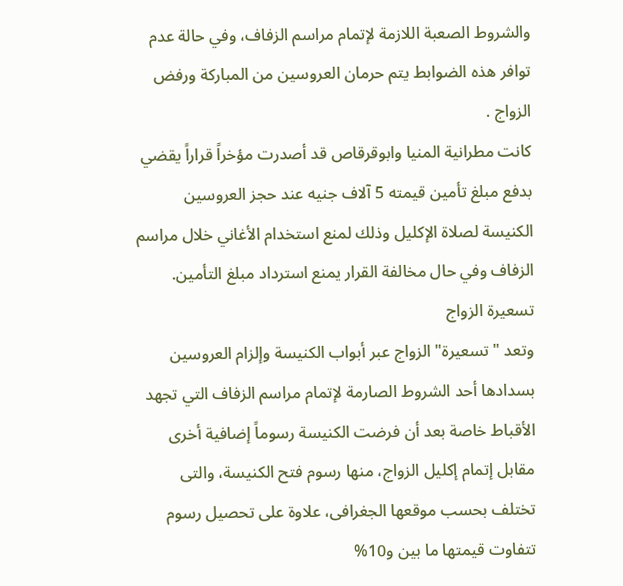والشروط الصعبة اللازمة لإتمام مراسم الزفاف، وفي حالة عدم توافر هذه الضوابط يتم حرمان العروسين من المباركة ورفض الزواج .
كانت مطرانية المنيا وابوقرقاص قد أصدرت مؤخراً قراراً يقضي بدفع مبلغ تأمين قيمته 5 آلاف جنيه عند حجز العروسين الكنيسة لصلاة الإكليل وذلك لمنع استخدام الأغاني خلال مراسم الزفاف وفي حال مخالفة القرار يمنع استرداد مبلغ التأمين.
تسعيرة الزواج
وتعد "تسعيرة" الزواج عبر أبواب الكنيسة وإلزام العروسين بسدادها أحد الشروط الصارمة لإتمام مراسم الزفاف التي تجهد الأقباط خاصة بعد أن فرضت الكنيسة رسوماً إضافية أخرى مقابل إتمام إكليل الزواج، منها رسوم فتح الكنيسة، والتى تختلف بحسب موقعها الجغرافى، علاوة على تحصيل رسوم تتفاوت قيمتها ما بين و10%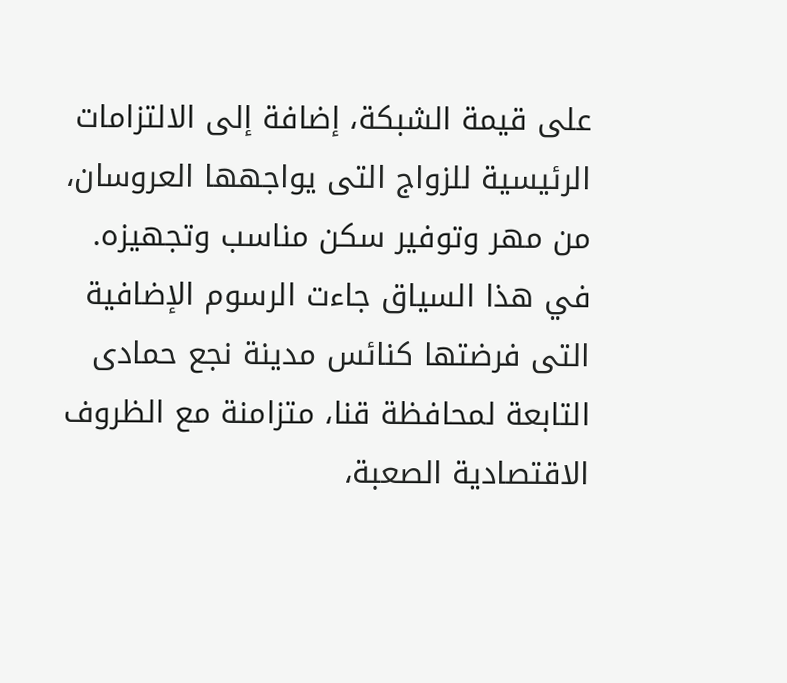على قيمة الشبكة، إضافة إلى الالتزامات الرئيسية للزواج التى يواجهها العروسان، من مهر وتوفير سكن مناسب وتجهيزه.
في هذا السياق جاءت الرسوم الإضافية التى فرضتها كنائس مدينة نجع حمادى التابعة لمحافظة قنا، متزامنة مع الظروف الاقتصادية الصعبة،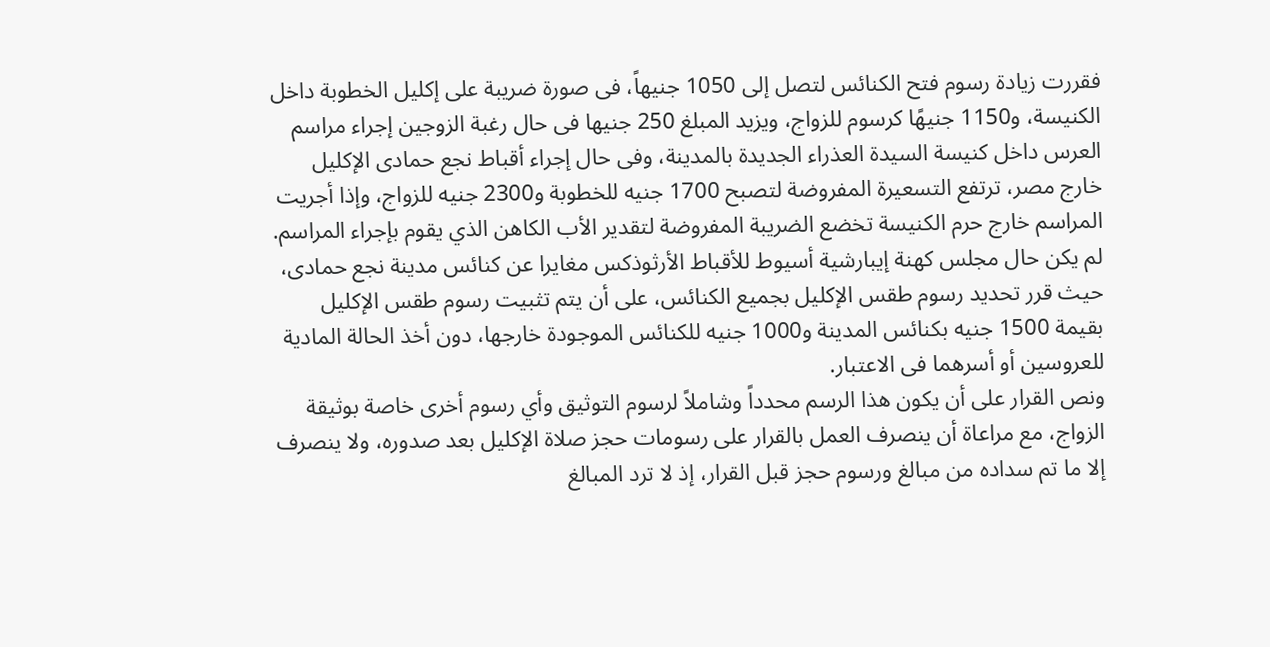فقررت زيادة رسوم فتح الكنائس لتصل إلى 1050 جنيهاً، فى صورة ضريبة على إكليل الخطوبة داخل الكنيسة، و1150 جنيهًا كرسوم للزواج، ويزيد المبلغ 250 جنيها فى حال رغبة الزوجين إجراء مراسم العرس داخل كنيسة السيدة العذراء الجديدة بالمدينة، وفى حال إجراء أقباط نجع حمادى الإكليل خارج مصر، ترتفع التسعيرة المفروضة لتصبح 1700 جنيه للخطوبة و2300 جنيه للزواج، وإذا أجريت المراسم خارج حرم الكنيسة تخضع الضريبة المفروضة لتقدير الأب الكاهن الذي يقوم بإجراء المراسم.
لم يكن حال مجلس كهنة إيبارشية أسيوط للأقباط الأرثوذكس مغايرا عن كنائس مدينة نجع حمادى، حيث قرر تحديد رسوم طقس الإكليل بجميع الكنائس، على أن يتم تثبيت رسوم طقس الإكليل بقيمة 1500 جنيه بكنائس المدينة و1000 جنيه للكنائس الموجودة خارجها، دون أخذ الحالة المادية للعروسين أو أسرهما فى الاعتبار.
ونص القرار على أن يكون هذا الرسم محدداً وشاملاً لرسوم التوثيق وأي رسوم أخرى خاصة بوثيقة الزواج، مع مراعاة أن ينصرف العمل بالقرار على رسومات حجز صلاة الإكليل بعد صدوره، ولا ينصرف إلا ما تم سداده من مبالغ ورسوم حجز قبل القرار، إذ لا ترد المبالغ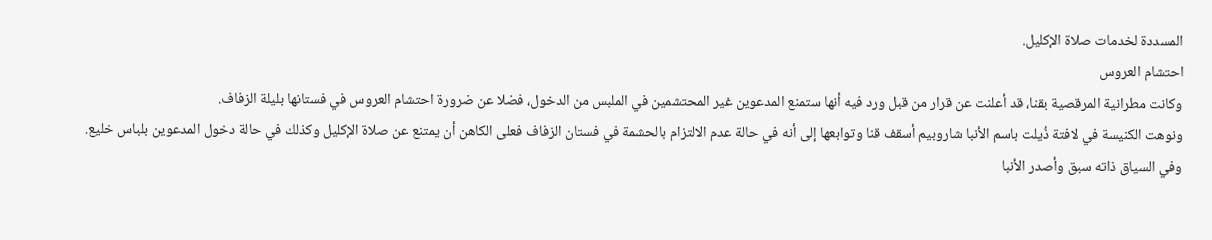المسددة لخدمات صلاة الإكليل.
احتشام العروس
وكانت مطرانية المرقصية بقنا، قد أعلنت عن قرار من قبل ورد فيه أنها ستمنع المدعوين غير المحتشمين في الملبس من الدخول، فضلا عن ضرورة احتشام العروس في فستانها بليلة الزفاف.
ونوهت الكنيسة في لافتة ذُيلت باسم الأنبا شاروبيم أسقف قنا وتوابعها إلى أنه في حالة عدم الالتزام بالحشمة في فستان الزفاف فعلى الكاهن أن يمتنع عن صلاة الإكليل وكذلك في حالة دخول المدعوين بلباس خليع.
وفي السياق ذاته سبق وأصدر الأنبا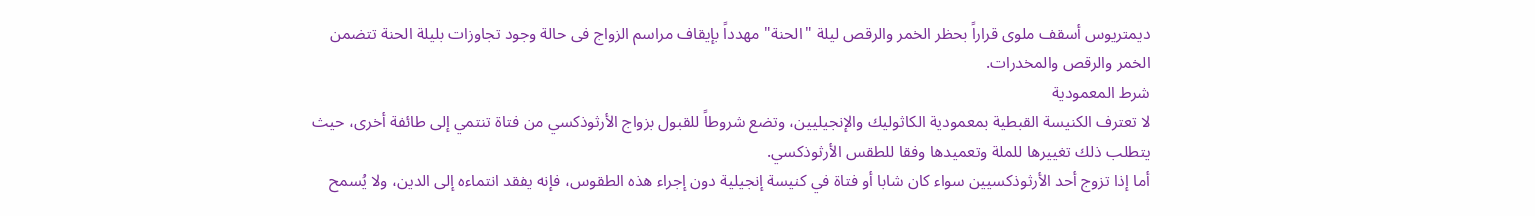ديمتريوس أسقف ملوى قراراً بحظر الخمر والرقص ليلة "الحنة" مهدداً بإيقاف مراسم الزواج فى حالة وجود تجاوزات بليلة الحنة تتضمن الخمر والرقص والمخدرات.
شرط المعمودية
لا تعترف الكنيسة القبطية بمعمودية الكاثوليك والإنجيليين، وتضع شروطاً للقبول بزواج الأرثوذكسي من فتاة تنتمي إلى طائفة أخرى، حيث يتطلب ذلك تغييرها للملة وتعميدها وفقا للطقس الأرثوذكسي.
أما إذا تزوج أحد الأرثوذكسيين سواء كان شابا أو فتاة في كنيسة إنجيلية دون إجراء هذه الطقوس، فإنه يفقد انتماءه إلى الدين، ولا يُسمح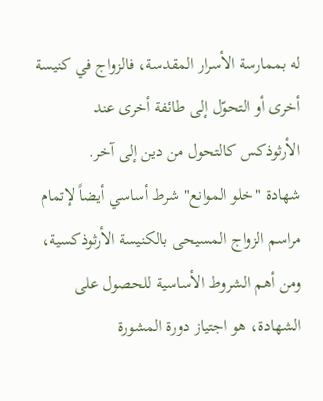له بممارسة الأسرار المقدسة، فالزواج في كنيسة أخرى أو التحوّل إلى طائفة أخرى عند الأرثوذكس كالتحول من دين إلى آخر.
شهادة "خلو الموانع" شرط أساسي أيضاً لإتمام مراسم الزواج المسيحى بالكنيسة الأرثوذكسية، ومن أهم الشروط الأساسية للحصول على الشهادة، هو اجتياز دورة المشورة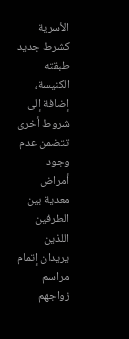الأسرية كشرط جديد طبقته الكنيسة، إضافة إلى شروط أخرى تتضمن عدم وجود أمراض معدية بين الطرفين اللذين يريدان إتمام مراسم زواجهم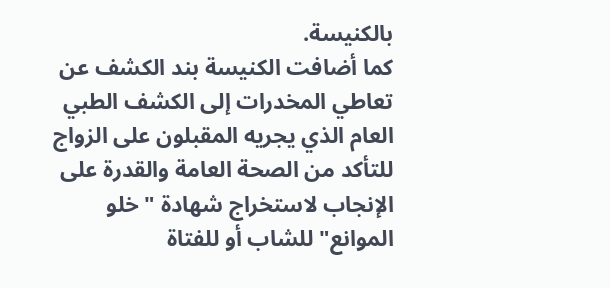بالكنيسة.
كما أضافت الكنيسة بند الكشف عن تعاطي المخدرات إلى الكشف الطبي العام الذي يجريه المقبلون على الزواج للتأكد من الصحة العامة والقدرة على الإنجاب لاستخراج شهادة "خلو الموانع" للشاب أو للفتاة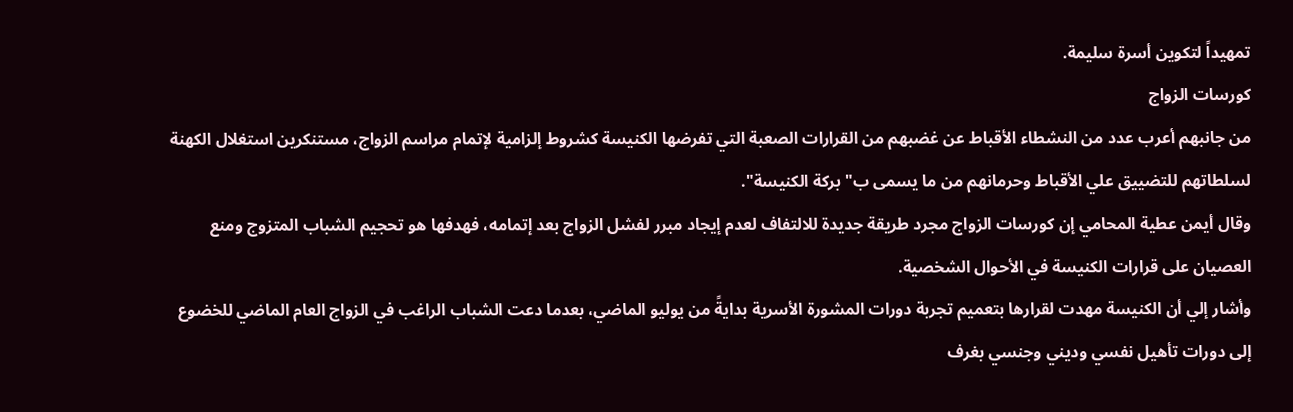تمهيداً لتكوين أسرة سليمة.
كورسات الزواج
من جانبهم أعرب عدد من النشطاء الأقباط عن غضبهم من القرارات الصعبة التي تفرضها الكنيسة كشروط إلزامية لإتمام مراسم الزواج، مستنكرين استغلال الكهنة لسلطاتهم للتضييق علي الأقباط وحرمانهم من ما يسمى ب"بركة الكنيسة".
وقال أيمن عطية المحامي إن كورسات الزواج مجرد طريقة جديدة للالتفاف لعدم إيجاد مبرر لفشل الزواج بعد إتمامه، فهدفها هو تحجيم الشباب المتزوج ومنع العصيان على قرارات الكنيسة في الأحوال الشخصية.
وأشار إلي أن الكنيسة مهدت لقرارها بتعميم تجربة دورات المشورة الأسرية بدايةً من يوليو الماضي، بعدما دعت الشباب الراغب في الزواج العام الماضي للخضوع إلى دورات تأهيل نفسي وديني وجنسي بغرف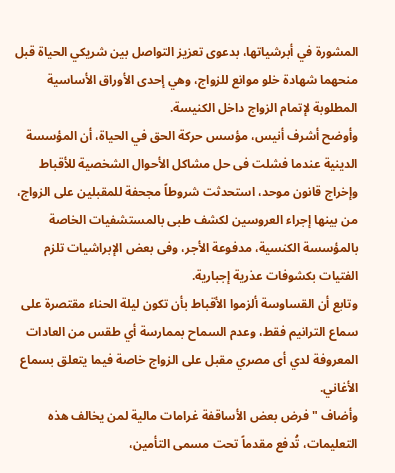المشورة في أبرشياتها، بدعوى تعزيز التواصل بين شريكي الحياة قبل منحهما شهادة خلو موانع للزواج، وهي إحدى الأوراق الأساسية المطلوبة لإتمام الزواج داخل الكنيسة.
وأوضح أشرف أنيس، مؤسس حركة الحق في الحياة، أن المؤسسة الدينية عندما فشلت فى حل مشاكل الأحوال الشخصية للأقباط وإخراج قانون موحد، استحدثت شروطاً مجحفة للمقبلين على الزواج، من بينها إجراء العروسين لكشف طبى بالمستشفيات الخاصة بالمؤسسة الكنسية، مدفوعة الأجر، وفى بعض الإبراشيات تلزم الفتيات بكشوفات عذرية إجبارية.
وتابع أن القساوسة ألزموا الأقباط بأن تكون ليلة الحناء مقتصرة على سماع الترانيم فقط، وعدم السماح بممارسة أي طقس من العادات المعروفة لدي أى مصري مقبل على الزواج خاصة فيما يتعلق بسماع الأغاني.
وأضاف "فرض بعض الأساقفة غرامات مالية لمن يخالف هذه التعليمات، تُدفع مقدماً تحت مسمى التأمين،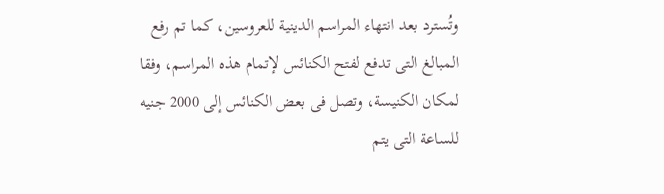وتُسترد بعد انتهاء المراسم الدينية للعروسين، كما تم رفع المبالغ التى تدفع لفتح الكنائس لإتمام هذه المراسم، وفقا لمكان الكنيسة، وتصل فى بعض الكنائس إلى 2000 جنيه للساعة التى يتم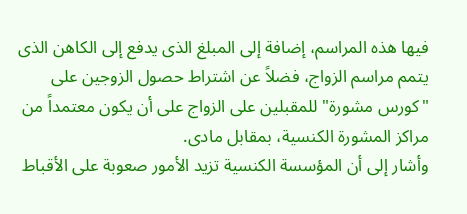فيها هذه المراسم، إضافة إلى المبلغ الذى يدفع إلى الكاهن الذى يتمم مراسم الزواج، فضلاً عن اشتراط حصول الزوجين على "كورس مشورة" للمقبلين على الزواج على أن يكون معتمداً من مراكز المشورة الكنسية، بمقابل مادى.
وأشار إلى أن المؤسسة الكنسية تزيد الأمور صعوبة على الأقباط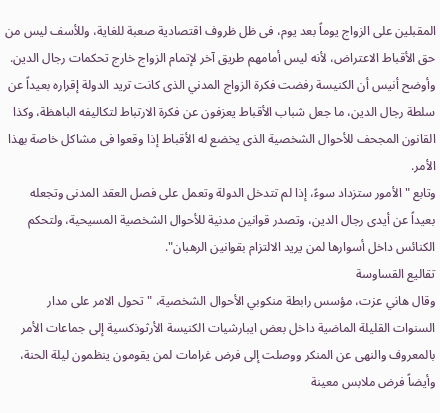المقبلين على الزواج يوماً بعد يوم، فى ظل ظروف اقتصادية صعبة للغاية، وللأسف ليس من حق الأقباط الاعتراض، لأنه ليس أمامهم طريق آخر لإتمام الزواج خارج تحكمات رجال الدين.
وأوضح أنيس أن الكنيسة رفضت فكرة الزواج المدني الذى كانت تريد الدولة إقراره بعيداً عن سلطة رجال الدين، ما جعل شباب الأقباط يعزفون عن فكرة الارتباط لتكاليفه الباهظة، وكذا القانون المجحف للأحوال الشخصية الذى يخضع له الأقباط إذا وقعوا فى مشاكل خاصة بهذا الأمر.
وتابع "الأمور ستزداد سوءً، إذا لم تتدخل الدولة وتعمل على فصل العقد المدنى وتجعله بعيداً عن أيدى رجال الدين، وتصدر قوانين مدنية للأحوال الشخصية المسيحية، ولتحكم الكنائس داخل أسوارها لمن يريد الالتزام بقوانين الرهبان".
تقاليع القساوسة
وقال هاني عزت، مؤسس رابطة منكوبي الأحوال الشخصية، "تحول الامر على مدار السنوات القليلة الماضية داخل بعض ايبارشيات الكنيسة الأرثوذكسية إلى جماعات الأمر بالمعروف والنهى عن المنكر ووصلت إلى فرض غرامات لمن يقومون ينظمون ليلة الحنة، وأيضاً فرض ملابس معينة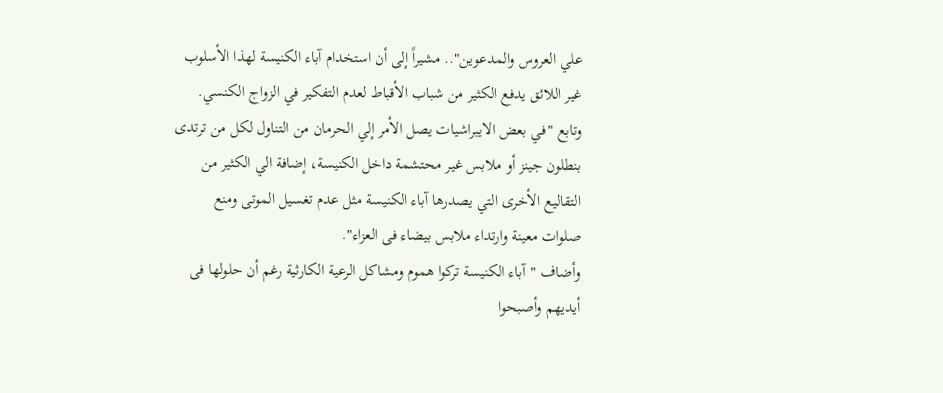علي العروس والمدعوين".. مشيراً إلى أن استخدام آباء الكنيسة لهذا الأسلوب غير اللائق يدفع الكثير من شباب الأقباط لعدم التفكير في الزواج الكنسي.
وتابع "في بعض الايبراشيات يصل الأمر إلي الحرمان من التناول لكل من ترتدى بنطلون جينز أو ملابس غير محتشمة داخل الكنيسة، إضافة الي الكثير من التقاليع الأخرى التي يصدرها آباء الكنيسة مثل عدم تغسيل الموتى ومنع صلوات معينة وارتداء ملابس بيضاء فى العزاء".
وأضاف "آباء الكنيسة تركوا هموم ومشاكل الرعية الكارثية رغم أن حلولها فى أيديهم وأصبحوا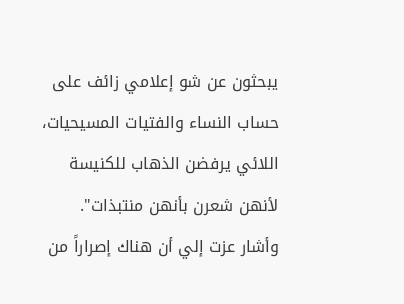يبحثون عن شو إعلامي زائف على حساب النساء والفتيات المسيحيات، اللائي يرفضن الذهاب للكنيسة لأنهن شعرن بأنهن منتبذات".
وأشار عزت إلي أن هناك إصراراً من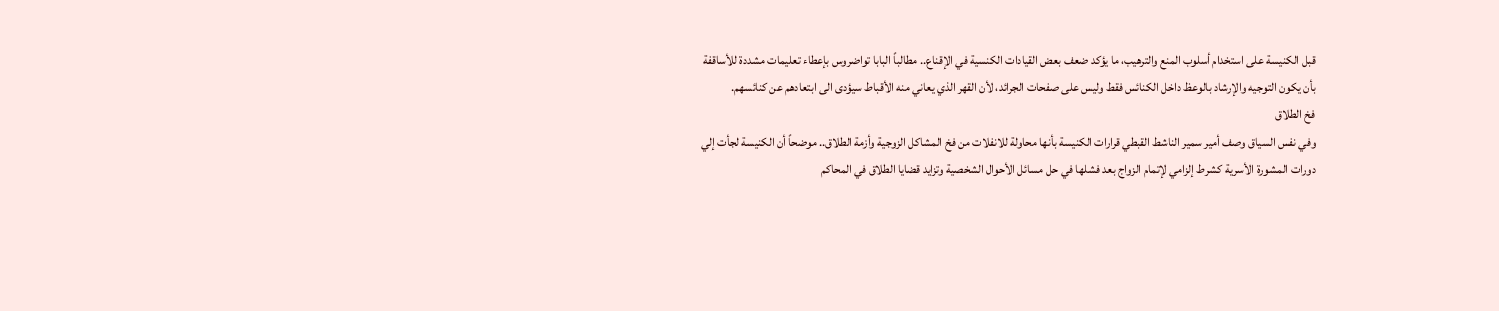قبل الكنيسة على استخدام أسلوب المنع والترهيب، ما يؤكد ضعف بعض القيادات الكنسية في الإقناع.. مطالباً البابا تواضروس بإعطاء تعليمات مشددة للأساقفة بأن يكون التوجيه والإرشاد بالوعظ داخل الكنائس فقط وليس على صفحات الجرائد، لأن القهر الذي يعاني منه الأقباط سيؤدى الى ابتعادهم عن كنائسهم.
فخ الطلاق
وفي نفس السياق وصف أمير سمير الناشط القبطي قرارات الكنيسة بأنها محاولة للانفلات من فخ المشاكل الزوجية وأزمة الطلاق.. موضحاً أن الكنيسة لجأت إلي دورات المشورة الأسرية كشرط إلزامي لإتمام الزواج بعد فشلها في حل مسائل الأحوال الشخصية وتزايد قضايا الطلاق في المحاكم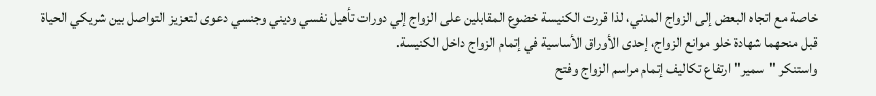خاصة مع اتجاه البعض إلى الزواج المدني، لذا قررت الكنيسة خضوع المقابلين على الزواج إلي دورات تأهيل نفسي وديني وجنسي دعوى لتعزيز التواصل بين شريكي الحياة قبل منحهما شهادة خلو موانع الزواج، إحدى الأوراق الأساسية في إتمام الزواج داخل الكنيسة.
واستنكر "سمير" ارتفاع تكاليف إتمام مراسم الزواج وفتح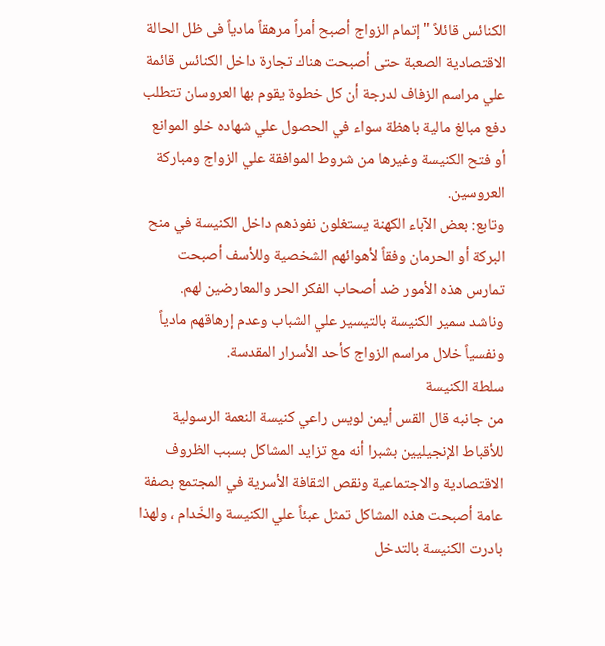الكنائس قائلاً "إتمام الزواج أصبح أمراً مرهقاً مادياً فى ظل الحالة الاقتصادية الصعبة حتى أصبحت هناك تجارة داخل الكنائس قائمة علي مراسم الزفاف لدرجة أن كل خطوة يقوم بها العروسان تتطلب دفع مبالغ مالية باهظة سواء في الحصول علي شهاده خلو الموانع أو فتح الكنيسة وغيرها من شروط الموافقة علي الزواج ومباركة العروسين.
وتابع: بعض الآباء الكهنة يستغلون نفوذهم داخل الكنيسة في منح البركة أو الحرمان وفقاً لأهوائهم الشخصية وللأسف أصبحت تمارس هذه الأمور ضد أصحاب الفكر الحر والمعارضين لهم.
وناشد سمير الكنيسة بالتيسير علي الشباب وعدم إرهاقهم مادياً ونفسياً خلال مراسم الزواج كأحد الأسرار المقدسة.
سلطة الكنيسة
من جانبه قال القس أيمن لويس راعي كنيسة النعمة الرسولية للأقباط الإنجيليين بشبرا أنه مع تزايد المشاكل بسبب الظروف الاقتصادية والاجتماعية ونقص الثقافة الأسرية في المجتمع بصفة عامة أصبحت هذه المشاكل تمثل عبئاً علي الكنيسة والخّدام ، ولهذا بادرت الكنيسة بالتدخل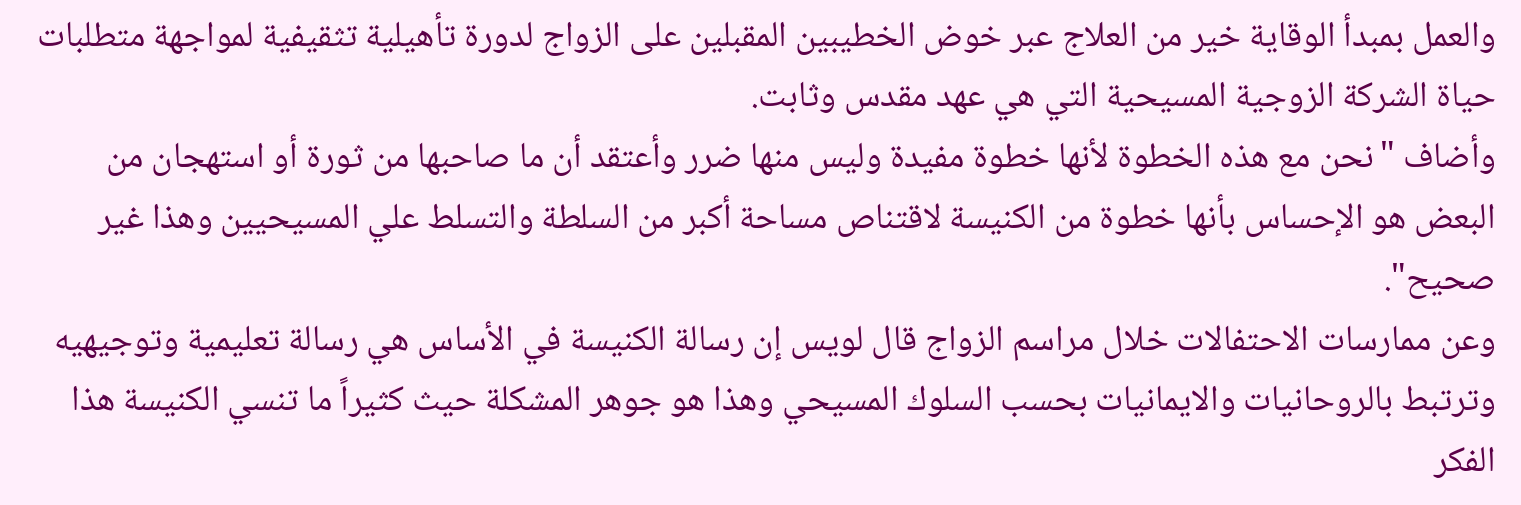والعمل بمبدأ الوقاية خير من العلاج عبر خوض الخطيبين المقبلين على الزواج لدورة تأهيلية تثقيفية لمواجهة متطلبات حياة الشركة الزوجية المسيحية التي هي عهد مقدس وثابت.
وأضاف "نحن مع هذه الخطوة لأنها خطوة مفيدة وليس منها ضرر وأعتقد أن ما صاحبها من ثورة أو استهجان من البعض هو الإحساس بأنها خطوة من الكنيسة لاقتناص مساحة أكبر من السلطة والتسلط علي المسيحيين وهذا غير صحيح".
وعن ممارسات الاحتفالات خلال مراسم الزواج قال لويس إن رسالة الكنيسة في الأساس هي رسالة تعليمية وتوجيهيه وترتبط بالروحانيات والايمانيات بحسب السلوك المسيحي وهذا هو جوهر المشكلة حيث كثيراً ما تنسي الكنيسة هذا الفكر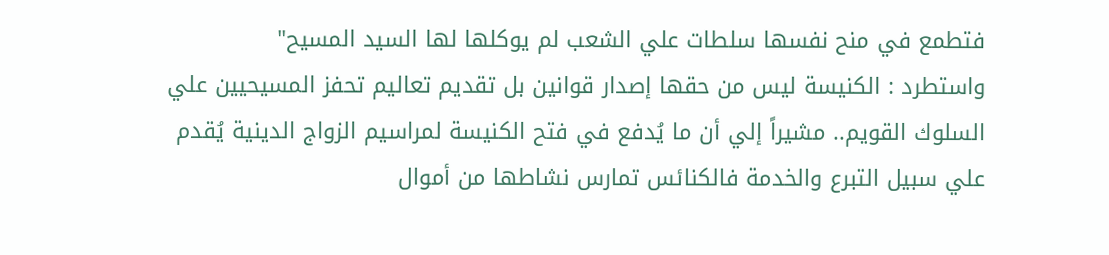فتطمع في منح نفسها سلطات علي الشعب لم يوكلها لها السيد المسيح"
واستطرد : الكنيسة ليس من حقها إصدار قوانين بل تقديم تعاليم تحفز المسيحيين علي السلوك القويم.. مشيراً إلي أن ما يُدفع في فتح الكنيسة لمراسيم الزواج الدينية يُقدم علي سبيل التبرع والخدمة فالكنائس تمارس نشاطها من أموال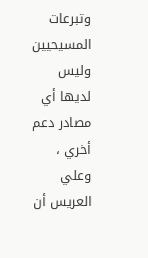وتبرعات المسيحيين وليس لديها أي مصادر دعم أخري ، وعلي العريس أن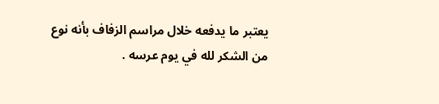يعتبر ما يدفعه خلال مراسم الزفاف بأنه نوع من الشكر لله في يوم عرسه .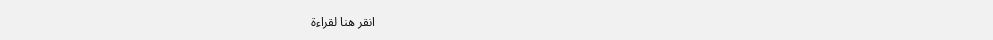انقر هنا لقراءة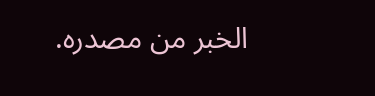الخبر من مصدره.